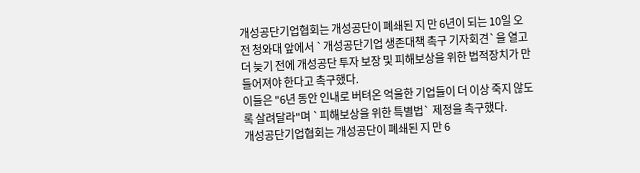개성공단기업협회는 개성공단이 폐쇄된 지 만 6년이 되는 10일 오전 청와대 앞에서 `개성공단기업 생존대책 촉구 기자회견`을 열고 더 늦기 전에 개성공단 투자 보장 및 피해보상을 위한 법적장치가 만들어져야 한다고 촉구했다.
이들은 "6년 동안 인내로 버텨온 억울한 기업들이 더 이상 죽지 않도록 살려달라"며 `피해보상을 위한 특별법` 제정을 촉구했다.
개성공단기업협회는 개성공단이 폐쇄된 지 만 6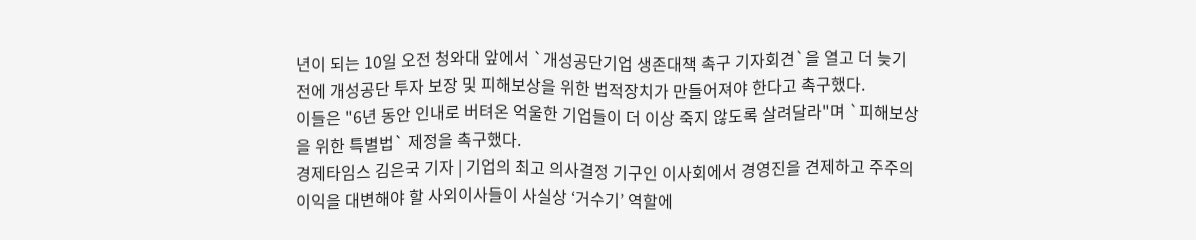년이 되는 10일 오전 청와대 앞에서 `개성공단기업 생존대책 촉구 기자회견`을 열고 더 늦기 전에 개성공단 투자 보장 및 피해보상을 위한 법적장치가 만들어져야 한다고 촉구했다.
이들은 "6년 동안 인내로 버텨온 억울한 기업들이 더 이상 죽지 않도록 살려달라"며 `피해보상을 위한 특별법` 제정을 촉구했다.
경제타임스 김은국 기자 | 기업의 최고 의사결정 기구인 이사회에서 경영진을 견제하고 주주의 이익을 대변해야 할 사외이사들이 사실상 ‘거수기’ 역할에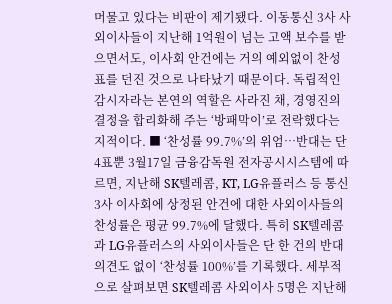머물고 있다는 비판이 제기됐다. 이동통신 3사 사외이사들이 지난해 1억원이 넘는 고액 보수를 받으면서도, 이사회 안건에는 거의 예외없이 찬성표를 던진 것으로 나타났기 때문이다. 독립적인 감시자라는 본연의 역할은 사라진 채, 경영진의 결정을 합리화해 주는 ‘방패막이’로 전락했다는 지적이다. ■ ‘찬성률 99.7%’의 위엄…반대는 단 4표뿐 3월17일 금융감독원 전자공시시스템에 따르면, 지난해 SK텔레콤, KT, LG유플러스 등 통신 3사 이사회에 상정된 안건에 대한 사외이사들의 찬성률은 평균 99.7%에 달했다. 특히 SK텔레콤과 LG유플러스의 사외이사들은 단 한 건의 반대 의견도 없이 ‘찬성률 100%’를 기록했다. 세부적으로 살펴보면 SK텔레콤 사외이사 5명은 지난해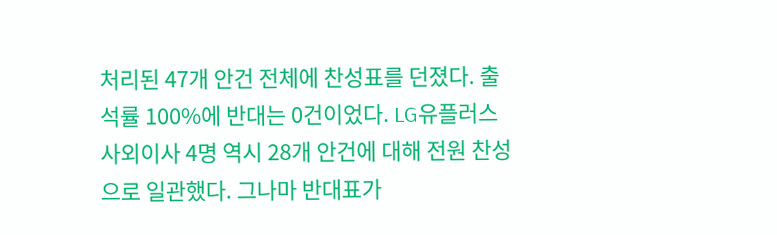처리된 47개 안건 전체에 찬성표를 던졌다. 출석률 100%에 반대는 0건이었다. LG유플러스 사외이사 4명 역시 28개 안건에 대해 전원 찬성으로 일관했다. 그나마 반대표가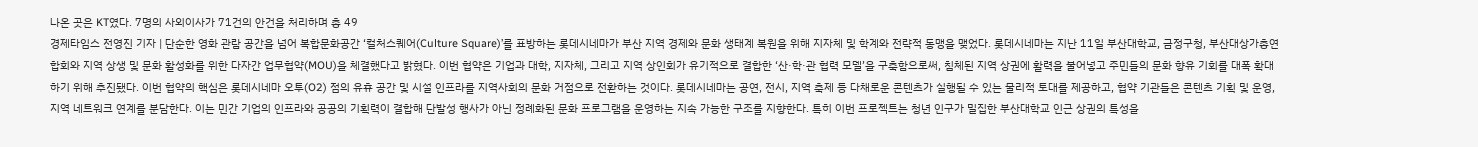나온 곳은 KT였다. 7명의 사외이사가 71건의 안건을 처리하며 총 49
경제타임스 전영진 기자 | 단순한 영화 관람 공간을 넘어 복합문화공간 ‘컬처스퀘어(Culture Square)’를 표방하는 롯데시네마가 부산 지역 경제와 문화 생태계 복원을 위해 지자체 및 학계와 전략적 동맹을 맺었다. 롯데시네마는 지난 11일 부산대학교, 금정구청, 부산대상가총연합회와 지역 상생 및 문화 활성화를 위한 다자간 업무협약(MOU)을 체결했다고 밝혔다. 이번 협약은 기업과 대학, 지자체, 그리고 지역 상인회가 유기적으로 결합한 ‘산·학·관 협력 모델’을 구축함으로써, 침체된 지역 상권에 활력을 불어넣고 주민들의 문화 향유 기회를 대폭 확대하기 위해 추진됐다. 이번 협약의 핵심은 롯데시네마 오투(O2) 점의 유휴 공간 및 시설 인프라를 지역사회의 문화 거점으로 전환하는 것이다. 롯데시네마는 공연, 전시, 지역 축제 등 다채로운 콘텐츠가 실행될 수 있는 물리적 토대를 제공하고, 협약 기관들은 콘텐츠 기획 및 운영, 지역 네트워크 연계를 분담한다. 이는 민간 기업의 인프라와 공공의 기획력이 결합해 단발성 행사가 아닌 정례화된 문화 프로그램을 운영하는 지속 가능한 구조를 지향한다. 특히 이번 프로젝트는 청년 인구가 밀집한 부산대학교 인근 상권의 특성을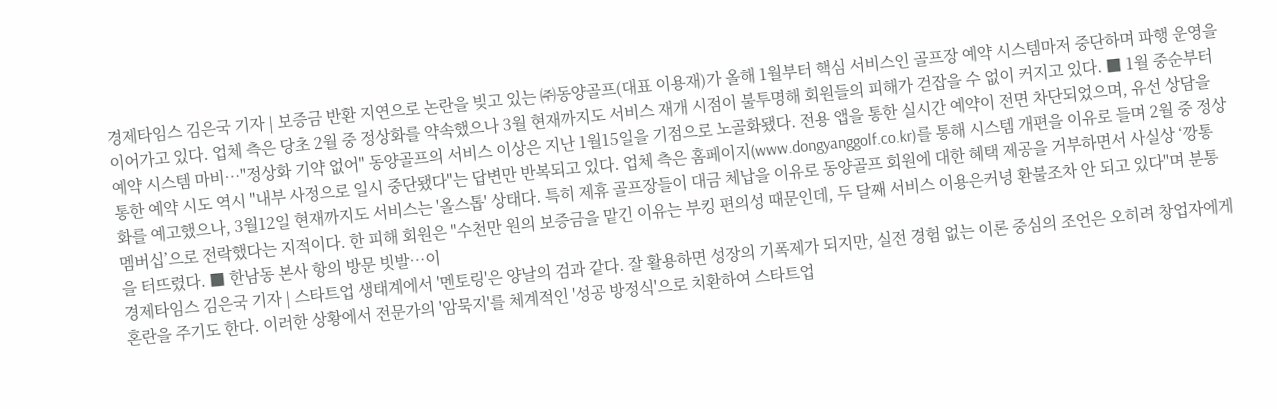경제타임스 김은국 기자 | 보증금 반환 지연으로 논란을 빚고 있는 ㈜동양골프(대표 이용재)가 올해 1월부터 핵심 서비스인 골프장 예약 시스템마저 중단하며 파행 운영을 이어가고 있다. 업체 측은 당초 2월 중 정상화를 약속했으나 3월 현재까지도 서비스 재개 시점이 불투명해 회원들의 피해가 걷잡을 수 없이 커지고 있다. ■ 1월 중순부터 예약 시스템 마비…"정상화 기약 없어" 동양골프의 서비스 이상은 지난 1월15일을 기점으로 노골화됐다. 전용 앱을 통한 실시간 예약이 전면 차단되었으며, 유선 상담을 통한 예약 시도 역시 "내부 사정으로 일시 중단됐다"는 답변만 반복되고 있다. 업체 측은 홈페이지(www.dongyanggolf.co.kr)를 통해 시스템 개편을 이유로 들며 2월 중 정상화를 예고했으나, 3월12일 현재까지도 서비스는 '올스톱' 상태다. 특히 제휴 골프장들이 대금 체납을 이유로 동양골프 회원에 대한 혜택 제공을 거부하면서 사실상 ‘깡통 멤버십’으로 전락했다는 지적이다. 한 피해 회원은 "수천만 원의 보증금을 맡긴 이유는 부킹 편의성 때문인데, 두 달째 서비스 이용은커녕 환불조차 안 되고 있다"며 분통을 터뜨렸다. ■ 한남동 본사 항의 방문 빗발…이
경제타임스 김은국 기자 | 스타트업 생태계에서 '멘토링'은 양날의 검과 같다. 잘 활용하면 성장의 기폭제가 되지만, 실전 경험 없는 이론 중심의 조언은 오히려 창업자에게 혼란을 주기도 한다. 이러한 상황에서 전문가의 '암묵지'를 체계적인 '성공 방정식'으로 치환하여 스타트업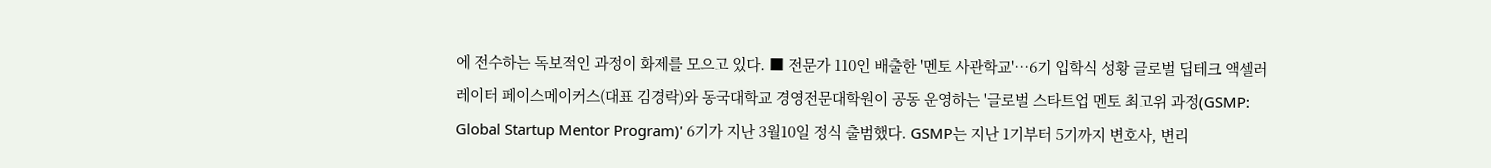에 전수하는 독보적인 과정이 화제를 모으고 있다. ■ 전문가 110인 배출한 '멘토 사관학교'…6기 입학식 성황 글로벌 딥테크 액셀러레이터 페이스메이커스(대표 김경락)와 동국대학교 경영전문대학원이 공동 운영하는 '글로벌 스타트업 멘토 최고위 과정(GSMP: Global Startup Mentor Program)' 6기가 지난 3월10일 정식 출범했다. GSMP는 지난 1기부터 5기까지 변호사, 변리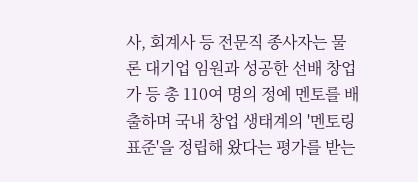사, 회계사 등 전문직 종사자는 물론 대기업 임원과 성공한 선배 창업가 등 총 110여 명의 정예 멘토를 배출하며 국내 창업 생태계의 '멘토링 표준'을 정립해 왔다는 평가를 받는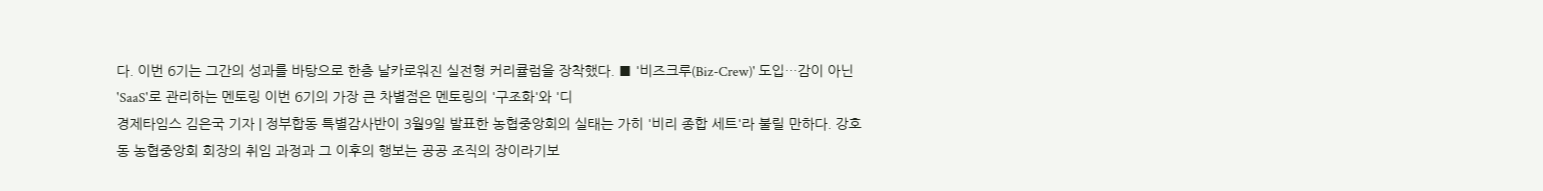다. 이번 6기는 그간의 성과를 바탕으로 한층 날카로워진 실전형 커리큘럼을 장착했다. ■ '비즈크루(Biz-Crew)' 도입…감이 아닌 'SaaS'로 관리하는 멘토링 이번 6기의 가장 큰 차별점은 멘토링의 '구조화'와 '디
경제타임스 김은국 기자 | 정부합동 특별감사반이 3월9일 발표한 농협중앙회의 실태는 가히 '비리 종합 세트'라 불릴 만하다. 강호동 농협중앙회 회장의 취임 과정과 그 이후의 행보는 공공 조직의 장이라기보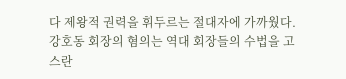다 제왕적 권력을 휘두르는 절대자에 가까웠다. 강호동 회장의 혐의는 역대 회장들의 수법을 고스란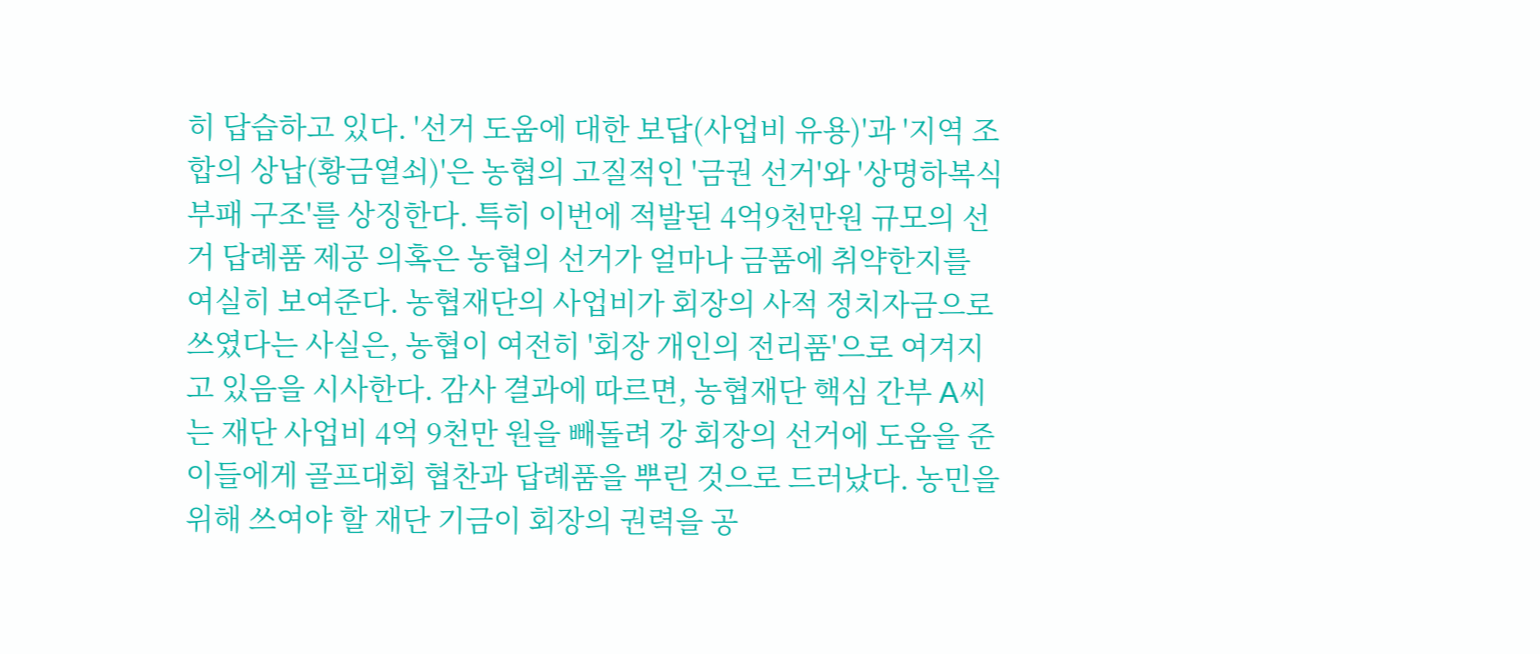히 답습하고 있다. '선거 도움에 대한 보답(사업비 유용)'과 '지역 조합의 상납(황금열쇠)'은 농협의 고질적인 '금권 선거'와 '상명하복식 부패 구조'를 상징한다. 특히 이번에 적발된 4억9천만원 규모의 선거 답례품 제공 의혹은 농협의 선거가 얼마나 금품에 취약한지를 여실히 보여준다. 농협재단의 사업비가 회장의 사적 정치자금으로 쓰였다는 사실은, 농협이 여전히 '회장 개인의 전리품'으로 여겨지고 있음을 시사한다. 감사 결과에 따르면, 농협재단 핵심 간부 A씨는 재단 사업비 4억 9천만 원을 빼돌려 강 회장의 선거에 도움을 준 이들에게 골프대회 협찬과 답례품을 뿌린 것으로 드러났다. 농민을 위해 쓰여야 할 재단 기금이 회장의 권력을 공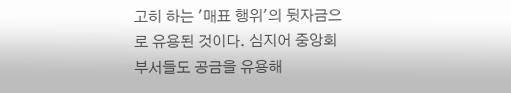고히 하는 '매표 행위'의 뒷자금으로 유용된 것이다. 심지어 중앙회 부서들도 공금을 유용해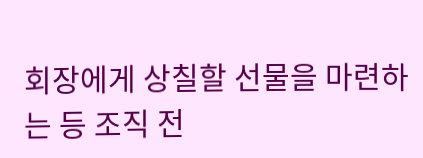회장에게 상칠할 선물을 마련하는 등 조직 전